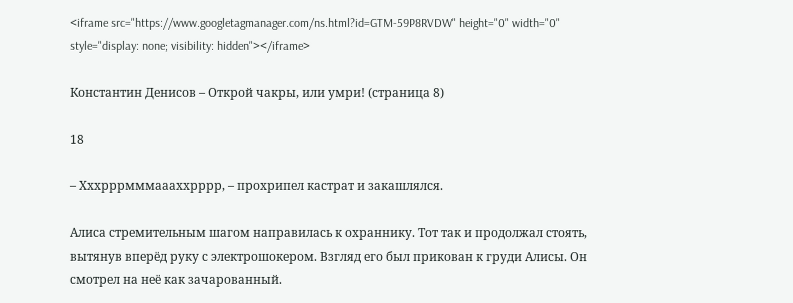<iframe src="https://www.googletagmanager.com/ns.html?id=GTM-59P8RVDW" height="0" width="0" style="display: none; visibility: hidden"></iframe>

Константин Денисов – Открой чакры, или умри! (страница 8)

18

– Хххрррмммаааххрррр, – прохрипел кастрат и закашлялся.

Алиса стремительным шагом направилась к охраннику. Тот так и продолжал стоять, вытянув вперёд руку с электрошокером. Взгляд его был прикован к груди Алисы. Он смотрел на неё как зачарованный.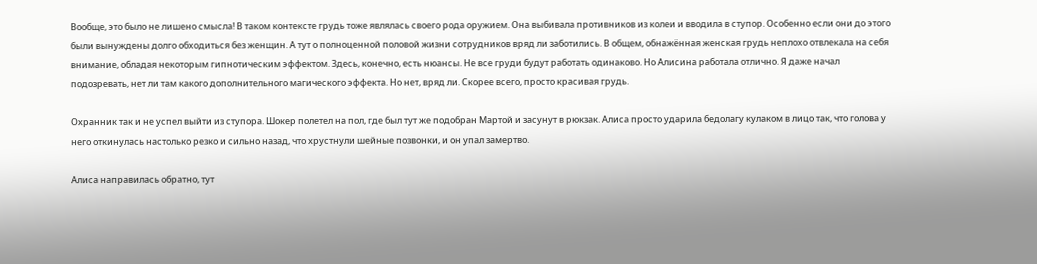Вообще, это было не лишено смысла! В таком контексте грудь тоже являлась своего рода оружием. Она выбивала противников из колеи и вводила в ступор. Особенно если они до этого были вынуждены долго обходиться без женщин. А тут о полноценной половой жизни сотрудников вряд ли заботились. В общем, обнажённая женская грудь неплохо отвлекала на себя внимание, обладая некоторым гипнотическим эффектом. Здесь, конечно, есть нюансы. Не все груди будут работать одинаково. Но Алисина работала отлично. Я даже начал подозревать, нет ли там какого дополнительного магического эффекта. Но нет, вряд ли. Скорее всего, просто красивая грудь.

Охранник так и не успел выйти из ступора. Шокер полетел на пол, где был тут же подобран Мартой и засунут в рюкзак. Алиса просто ударила бедолагу кулаком в лицо так, что голова у него откинулась настолько резко и сильно назад, что хрустнули шейные позвонки, и он упал замертво.

Алиса направилась обратно, тут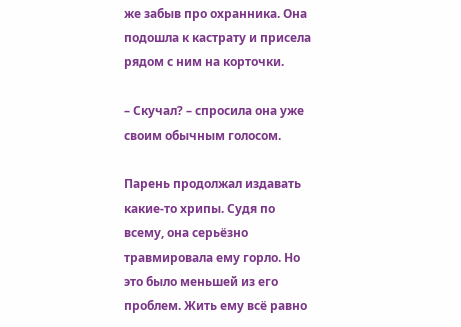же забыв про охранника. Она подошла к кастрату и присела рядом с ним на корточки.

– Скучал? – спросила она уже своим обычным голосом.

Парень продолжал издавать какие-то хрипы. Судя по всему, она серьёзно травмировала ему горло. Но это было меньшей из его проблем. Жить ему всё равно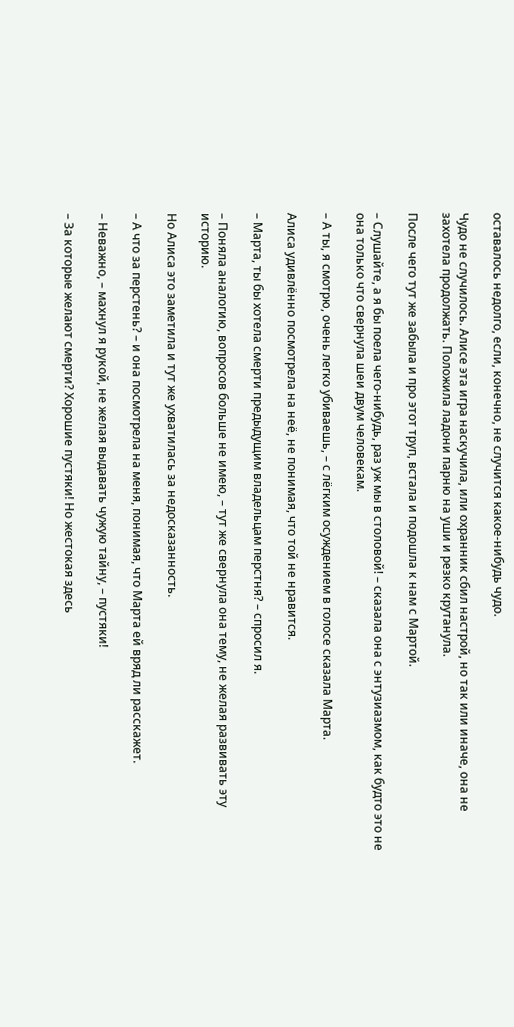оставалось недолго, если, конечно, не случится какое-нибудь чудо.

Чудо не случилось. Алисе эта игра наскучила, или охранник сбил настрой, но так или иначе, она не захотела продолжать. Положила ладони парню на уши и резко крутанула.

После чего тут же забыла и про этот труп, встала и подошла к нам с Мартой.

– Слушайте, а я бы поела чего-нибудь, раз уж мы в столовой! – сказала она с энтузиазмом, как будто это не она только что свернула шеи двум человекам.

– А ты, я смотрю, очень легко убиваешь, – с лёгким осуждением в голосе сказала Марта.

Алиса удивлённо посмотрела на неё, не понимая, что той не нравится.

– Марта, ты бы хотела смерти предыдущим владельцам перстня? – спросил я.

– Поняла аналогию, вопросов больше не имею, – тут же свернула она тему, не желая развивать эту историю.

Но Алиса это заметила и тут же ухватилась за недосказанность.

– А что за перстень? – и она посмотрела на меня, понимая, что Марта ей вряд ли расскажет.

– Неважно, – махнул я рукой, не желая выдавать чужую тайну, – пустяки!

– За которые желают смерти? Хорошие пустяки! Но жестокая здесь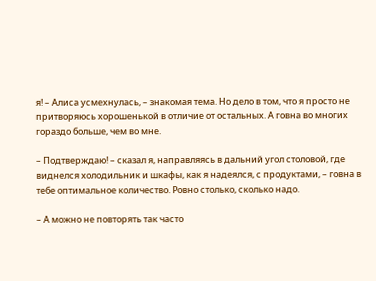я! – Алиса усмехнулась, – знакомая тема. Но дело в том, что я просто не притворяюсь хорошенькой в отличие от остальных. А говна во многих гораздо больше, чем во мне.

– Подтверждаю! – сказал я, направляясь в дальний угол столовой, где виднелся холодильник и шкафы, как я надеялся, с продуктами, – говна в тебе оптимальное количество. Ровно столько, сколько надо.

– А можно не повторять так часто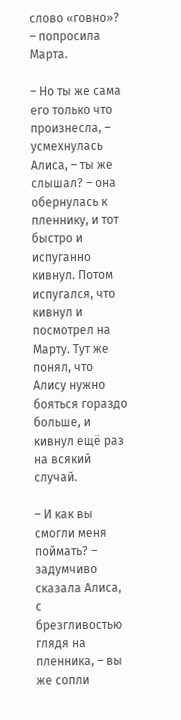слово «говно»? – попросила Марта.

– Но ты же сама его только что произнесла, – усмехнулась Алиса, – ты же слышал? – она обернулась к пленнику, и тот быстро и испуганно кивнул. Потом испугался, что кивнул и посмотрел на Марту. Тут же понял, что Алису нужно бояться гораздо больше, и кивнул ещё раз на всякий случай.

– И как вы смогли меня поймать? – задумчиво сказала Алиса, с брезгливостью глядя на пленника, – вы же сопли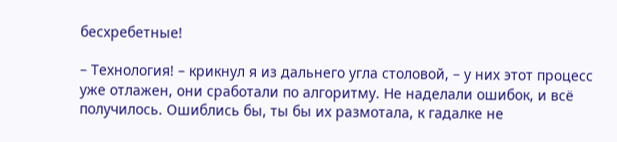бесхребетные!

– Технология! – крикнул я из дальнего угла столовой, – у них этот процесс уже отлажен, они сработали по алгоритму. Не наделали ошибок, и всё получилось. Ошиблись бы, ты бы их размотала, к гадалке не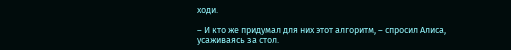ходи.

– И кто же придумал для них этот алгоритм, – спросил Алиса, усаживаясь за стол.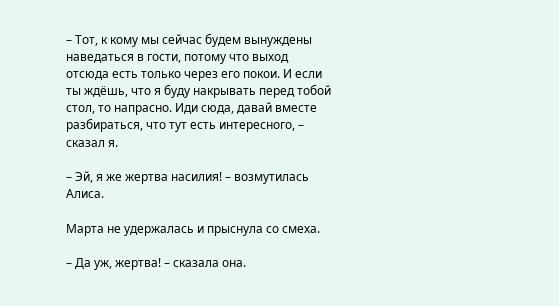– Тот, к кому мы сейчас будем вынуждены наведаться в гости, потому что выход отсюда есть только через его покои. И если ты ждёшь, что я буду накрывать перед тобой стол, то напрасно. Иди сюда, давай вместе разбираться, что тут есть интересного, – сказал я.

– Эй, я же жертва насилия! – возмутилась Алиса.

Марта не удержалась и прыснула со смеха.

– Да уж, жертва! – сказала она.